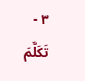٣ - تَكَلَّمَ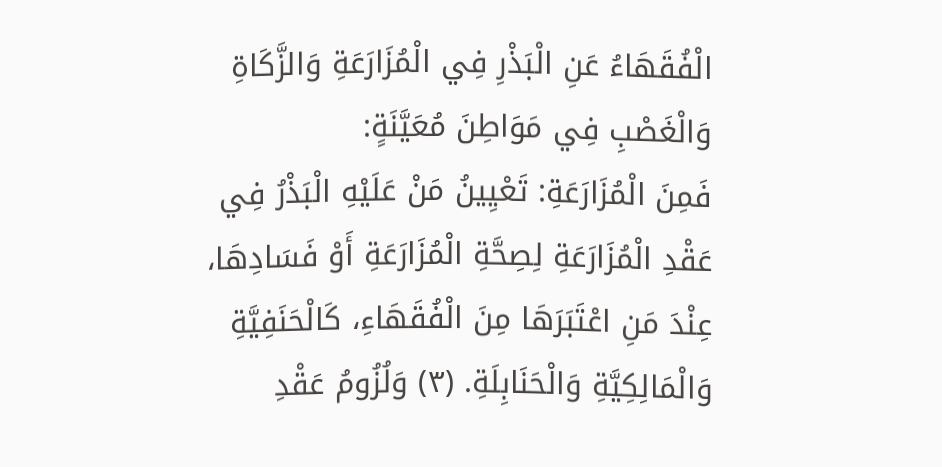الْفُقَهَاءُ عَنِ الْبَذْرِ فِي الْمُزَارَعَةِ وَالزَّكَاةِ وَالْغَصْبِ فِي مَوَاطِنَ مُعَيَّنَةٍ:
فَمِنَ الْمُزَارَعَةِ: تَعْيِينُ مَنْ عَلَيْهِ الْبَذْرُ فِي عَقْدِ الْمُزَارَعَةِ لِصِحَّةِ الْمُزَارَعَةِ أَوْ فَسَادِهَا، عِنْدَ مَنِ اعْتَبَرَهَا مِنَ الْفُقَهَاءِ، كَالْحَنَفِيَّةِ وَالْمَالِكِيَّةِ وَالْحَنَابِلَةِ. (٣) وَلُزُومُ عَقْدِ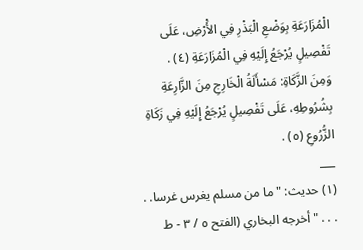الْمُزَارَعَةِ بِوَضْعِ الْبَذْرِ فِي الأَْرْضِ، عَلَى تَفْصِيلٍ يُرْجَعُ إِلَيْهِ فِي الْمُزَارَعَةِ (٤) .
وَمِنَ الزَّكَاةِ: مَسْأَلَةُ الْخَارِجِ مِنَ الزَّارِعَةِ بِشُرُوطِهِ، عَلَى تَفْصِيلٍ يُرْجَعُ إِلَيْهِ فِي زَكَاةِ الزُّرُوعِ (٥) .
___
(١) حديث: " ما من مسلم يغرس غرسا. . . . . " أخرجه البخاري (الفتح ٥ / ٣ - ط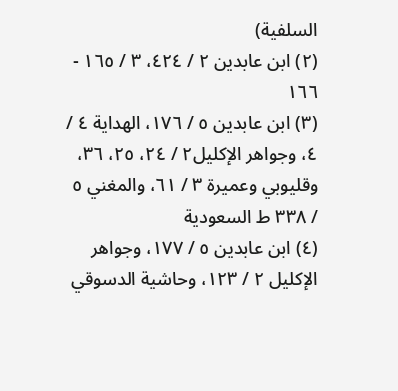السلفية)
(٢) ابن عابدين ٢ / ٤٢٤، ٣ / ١٦٥ - ١٦٦
(٣) ابن عابدين ٥ / ١٧٦، الهداية ٤ / ٤، وجواهر الإكليل٢ / ٢٤، ٢٥، ٣٦، وقليوبي وعميرة ٣ / ٦١، والمغني ٥ / ٣٣٨ ط السعودية
(٤) ابن عابدين ٥ / ١٧٧، وجواهر الإكليل ٢ / ١٢٣، وحاشية الدسوقي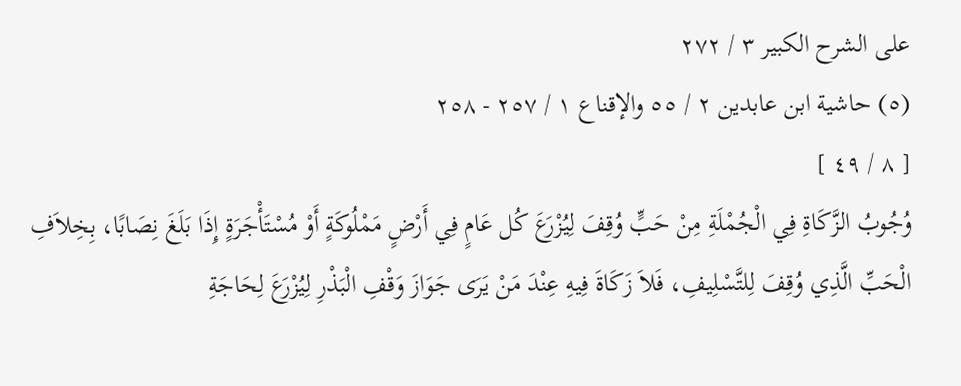على الشرح الكبير ٣ / ٢٧٢
(٥) حاشية ابن عابدين ٢ / ٥٥ والإقناع ١ / ٢٥٧ - ٢٥٨
[ ٨ / ٤٩ ]
وُجُوبُ الزَّكَاةِ فِي الْجُمْلَةِ مِنْ حَبٍّ وُقِفَ لِيُزْرَعَ كُل عَامٍ فِي أَرْضٍ مَمْلُوكَةٍ أَوْ مُسْتَأْجَرَةٍ إِذَا بَلَغَ نِصَابًا، بِخِلاَفِ الْحَبِّ الَّذِي وُقِفَ لِلتَّسْلِيفِ، فَلاَ زَكَاةَ فِيهِ عِنْدَ مَنْ يَرَى جَوَازَ وَقْفِ الْبَذْرِ لِيُزْرَعَ لِحَاجَةِ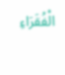الْفُقَرَاءِ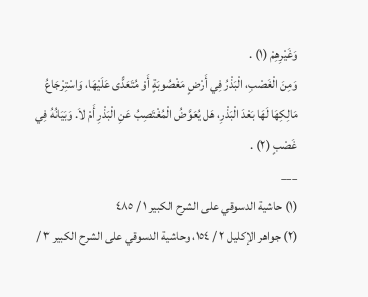وَغَيْرِهِمْ (١) .
وَمِنَ الْغَصْبِ، الْبَذْرُ فِي أَرْضٍ مَغْصُوبَةٍ أَوْ مُتَعَدًّى عَلَيْهَا، وَاسْتِرْجَاعُ مَالِكِهَا لَهَا بَعْدَ الْبَذْرِ، هَل يُعَوَّضُ الْمُغْتَصِبُ عَنِ الْبَذْرِ أَمْ لاَ. وَبَيَانُهُ فِي غَصْبٍ (٢) .
___
(١) حاشية الدسوقي على الشرح الكبير ١ / ٤٨٥
(٢) جواهر الإكليل ٢ / ١٥٤، وحاشية الدسوقي على الشرح الكبير ٣ /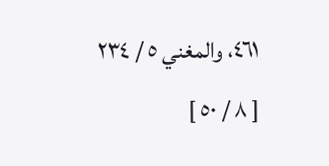٤٦١، والمغني ٥ / ٢٣٤
[ ٨ / ٥٠ ]